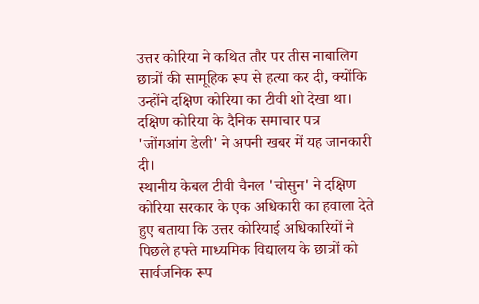उत्तर कोरिया ने कथित तौर पर तीस नाबालिग छात्रों की सामूहिक रूप से हत्या कर दी, क्योंकि उन्होंने दक्षिण कोरिया का टीवी शो देखा था। दक्षिण कोरिया के दैनिक समाचार पत्र 'जोंगआंग डेली' ने अपनी खबर में यह जानकारी दी।
स्थानीय केबल टीवी चैनल 'चोसुन' ने दक्षिण कोरिया सरकार के एक अधिकारी का हवाला देते हुए बताया कि उत्तर कोरियाई अधिकारियों ने पिछले हफ्ते माध्यमिक विद्यालय के छात्रों को सार्वजनिक रूप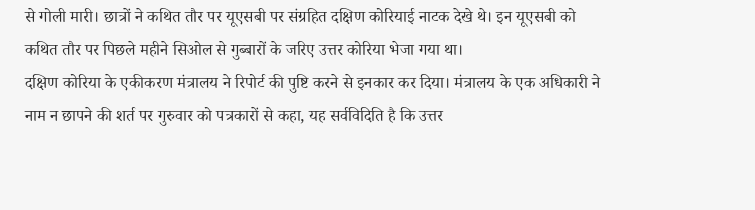से गोली मारी। छात्रों ने कथित तौर पर यूएसबी पर संग्रहित दक्षिण कोरियाई नाटक देखे थे। इन यूएसबी को कथित तौर पर पिछले महीने सिओल से गुब्बारों के जरिए उत्तर कोरिया भेजा गया था।
दक्षिण कोरिया के एकीकरण मंत्रालय ने रिपोर्ट की पुष्टि करने से इनकार कर दिया। मंत्रालय के एक अधिकारी ने नाम न छापने की शर्त पर गुरुवार को पत्रकारों से कहा, यह सर्वविदिति है कि उत्तर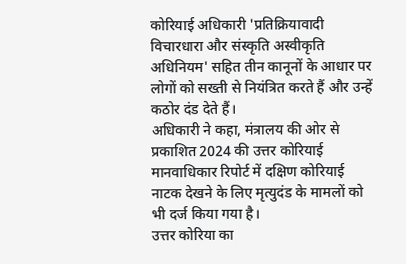कोरियाई अधिकारी 'प्रतिक्रियावादी विचारधारा और संस्कृति अस्वीकृति अधिनियम' सहित तीन कानूनों के आधार पर लोगों को सख्ती से नियंत्रित करते हैं और उन्हें कठोर दंड देते हैं।
अधिकारी ने कहा, मंत्रालय की ओर से प्रकाशित 2024 की उत्तर कोरियाई मानवाधिकार रिपोर्ट में दक्षिण कोरियाई नाटक देखने के लिए मृत्युदंड के मामलों को भी दर्ज किया गया है।
उत्तर कोरिया का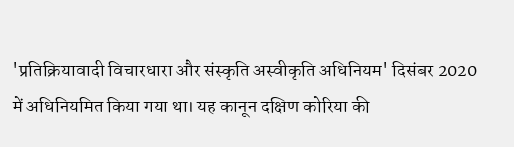'प्रतिक्रियावादी विचारधारा और संस्कृति अस्वीकृति अधिनियम' दिसंबर 2020 में अधिनियमित किया गया था। यह कानून दक्षिण कोरिया की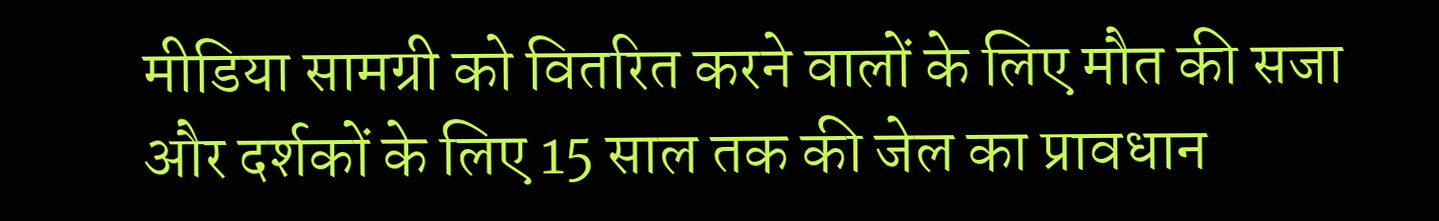मीडिया सामग्री को वितरित करने वालों के लिए मौत की सजा और दर्शकों के लिए 15 साल तक की जेल का प्रावधान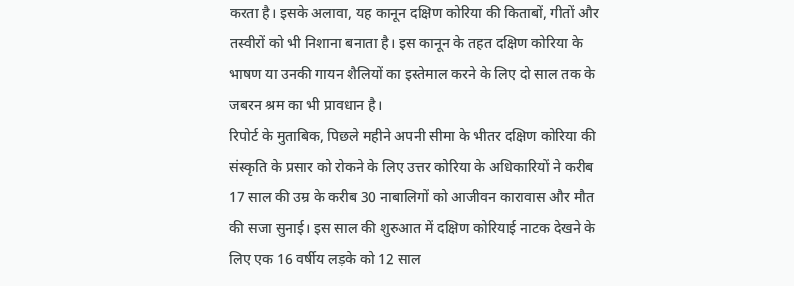करता है। इसके अलावा, यह कानून दक्षिण कोरिया की किताबों, गीतों और तस्वीरों को भी निशाना बनाता है। इस कानून के तहत दक्षिण कोरिया के भाषण या उनकी गायन शैलियों का इस्तेमाल करने के लिए दो साल तक के जबरन श्रम का भी प्रावधान है।
रिपोर्ट के मुताबिक, पिछले महीने अपनी सीमा के भीतर दक्षिण कोरिया की संस्कृति के प्रसार को रोकने के लिए उत्तर कोरिया के अधिकारियों ने करीब 17 साल की उम्र के करीब 30 नाबालिगों को आजीवन कारावास और मौत की सजा सुनाई। इस साल की शुरुआत में दक्षिण कोरियाई नाटक देखने के लिए एक 16 वर्षीय लड़के को 12 साल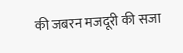की जबरन मजदूरी की सजा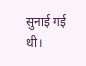सुनाई गई थी।